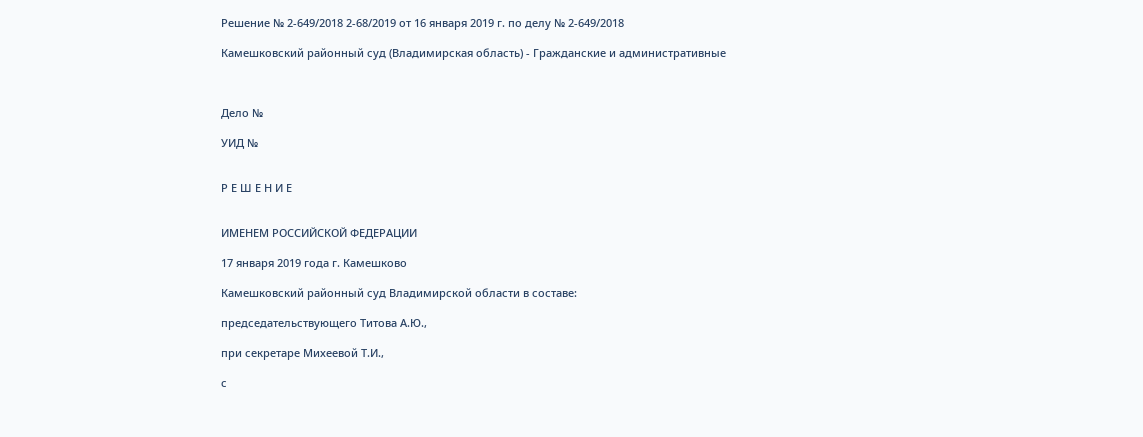Решение № 2-649/2018 2-68/2019 от 16 января 2019 г. по делу № 2-649/2018

Камешковский районный суд (Владимирская область) - Гражданские и административные



Дело №

УИД №


Р Е Ш Е Н И Е


ИМЕНЕМ РОССИЙСКОЙ ФЕДЕРАЦИИ

17 января 2019 года г. Камешково

Камешковский районный суд Владимирской области в составе:

председательствующего Титова А.Ю.,

при секретаре Михеевой Т.И.,

с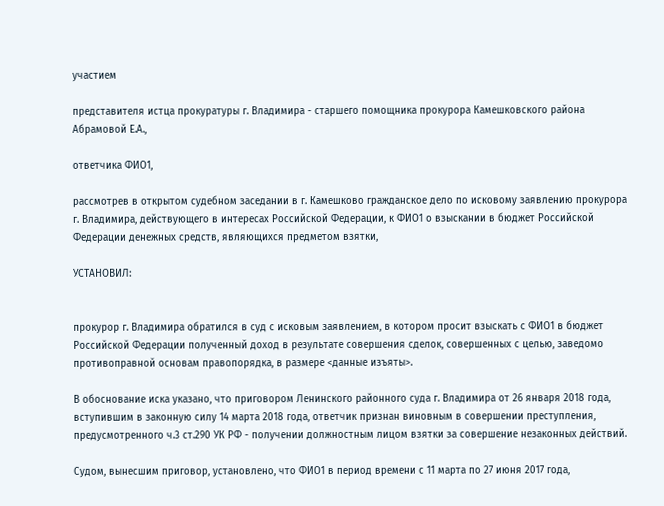участием

представителя истца прокуратуры г. Владимира - старшего помощника прокурора Камешковского района Абрамовой Е.А.,

ответчика ФИО1,

рассмотрев в открытом судебном заседании в г. Камешково гражданское дело по исковому заявлению прокурора г. Владимира, действующего в интересах Российской Федерации, к ФИО1 о взыскании в бюджет Российской Федерации денежных средств, являющихся предметом взятки,

УСТАНОВИЛ:


прокурор г. Владимира обратился в суд с исковым заявлением, в котором просит взыскать с ФИО1 в бюджет Российской Федерации полученный доход в результате совершения сделок, совершенных с целью, заведомо противоправной основам правопорядка, в размере <данные изъяты>.

В обоснование иска указано, что приговором Ленинского районного суда г. Владимира от 26 января 2018 года, вступившим в законную силу 14 марта 2018 года, ответчик признан виновным в совершении преступления, предусмотренного ч.3 ст.290 УК РФ - получении должностным лицом взятки за совершение незаконных действий.

Судом, вынесшим приговор, установлено, что ФИО1 в период времени с 11 марта по 27 июня 2017 года,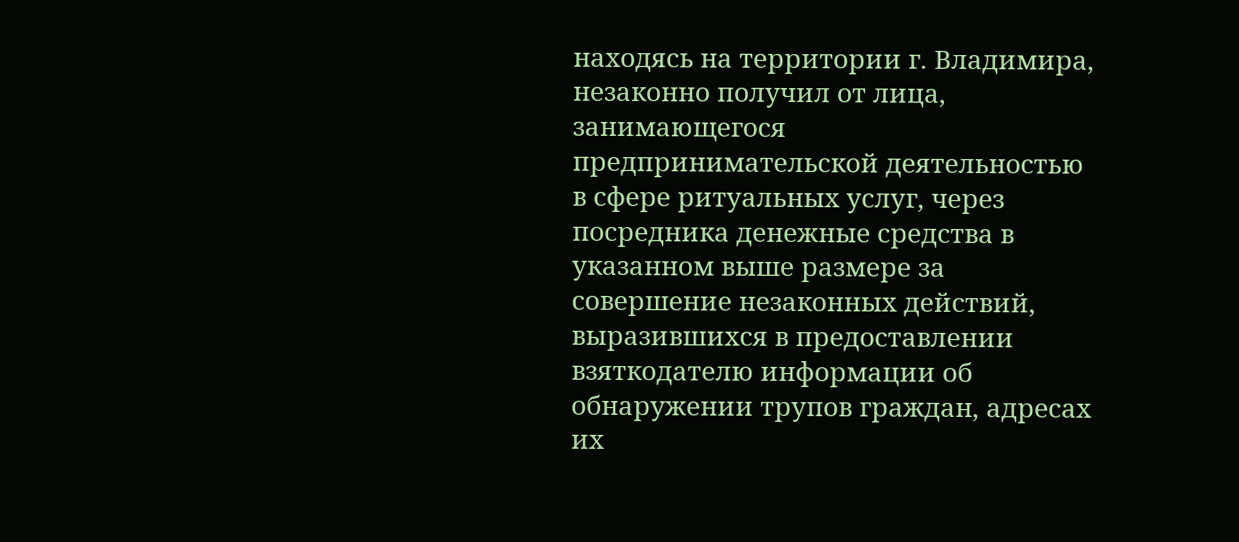находясь на территории г. Владимира, незаконно получил от лица, занимающегося предпринимательской деятельностью в сфере ритуальных услуг, через посредника денежные средства в указанном выше размере за совершение незаконных действий, выразившихся в предоставлении взяткодателю информации об обнаружении трупов граждан, адресах их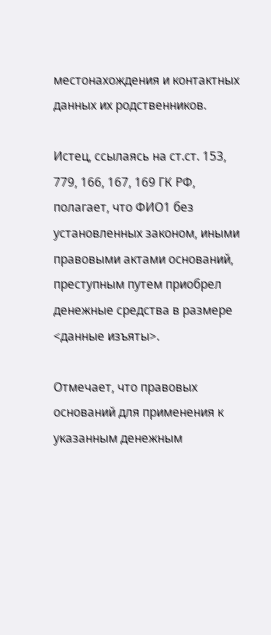местонахождения и контактных данных их родственников.

Истец, ссылаясь на ст.ст. 153, 779, 166, 167, 169 ГК РФ, полагает, что ФИО1 без установленных законом, иными правовыми актами оснований, преступным путем приобрел денежные средства в размере <данные изъяты>.

Отмечает, что правовых оснований для применения к указанным денежным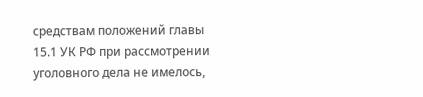средствам положений главы 15.1 УК РФ при рассмотрении уголовного дела не имелось,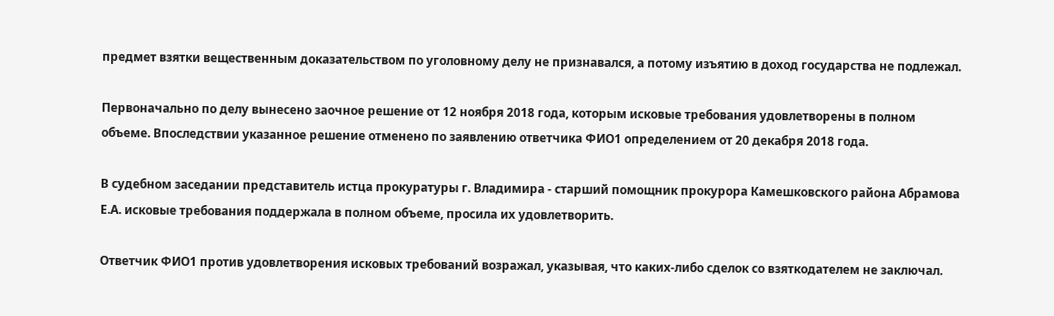предмет взятки вещественным доказательством по уголовному делу не признавался, а потому изъятию в доход государства не подлежал.

Первоначально по делу вынесено заочное решение от 12 ноября 2018 года, которым исковые требования удовлетворены в полном объеме. Впоследствии указанное решение отменено по заявлению ответчика ФИО1 определением от 20 декабря 2018 года.

В судебном заседании представитель истца прокуратуры г. Владимира - старший помощник прокурора Камешковского района Абрамова Е.А. исковые требования поддержала в полном объеме, просила их удовлетворить.

Ответчик ФИО1 против удовлетворения исковых требований возражал, указывая, что каких-либо сделок со взяткодателем не заключал.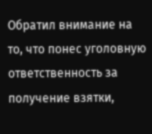Обратил внимание на то, что понес уголовную ответственность за получение взятки,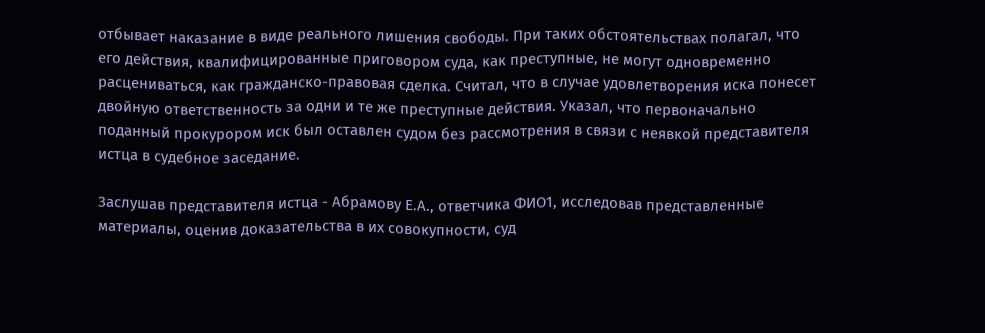отбывает наказание в виде реального лишения свободы. При таких обстоятельствах полагал, что его действия, квалифицированные приговором суда, как преступные, не могут одновременно расцениваться, как гражданско-правовая сделка. Считал, что в случае удовлетворения иска понесет двойную ответственность за одни и те же преступные действия. Указал, что первоначально поданный прокурором иск был оставлен судом без рассмотрения в связи с неявкой представителя истца в судебное заседание.

Заслушав представителя истца - Абрамову Е.А., ответчика ФИО1, исследовав представленные материалы, оценив доказательства в их совокупности, суд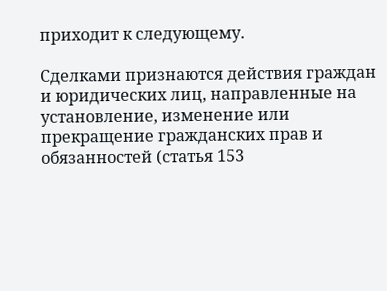приходит к следующему.

Сделками признаются действия граждан и юридических лиц, направленные на установление, изменение или прекращение гражданских прав и обязанностей (статья 153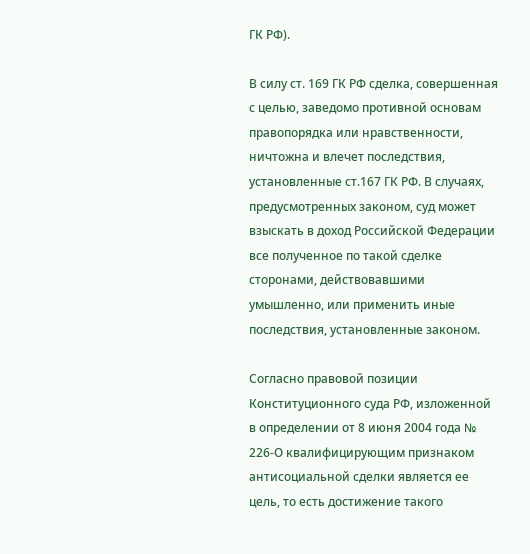ГК РФ).

В силу ст. 169 ГК РФ сделка, совершенная с целью, заведомо противной основам правопорядка или нравственности, ничтожна и влечет последствия, установленные ст.167 ГК РФ. В случаях, предусмотренных законом, суд может взыскать в доход Российской Федерации все полученное по такой сделке сторонами, действовавшими умышленно, или применить иные последствия, установленные законом.

Согласно правовой позиции Конституционного суда РФ, изложенной в определении от 8 июня 2004 года № 226-О квалифицирующим признаком антисоциальной сделки является ее цель, то есть достижение такого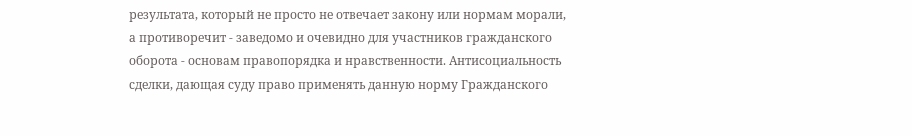результата, который не просто не отвечает закону или нормам морали, а противоречит - заведомо и очевидно для участников гражданского оборота - основам правопорядка и нравственности. Антисоциальность сделки, дающая суду право применять данную норму Гражданского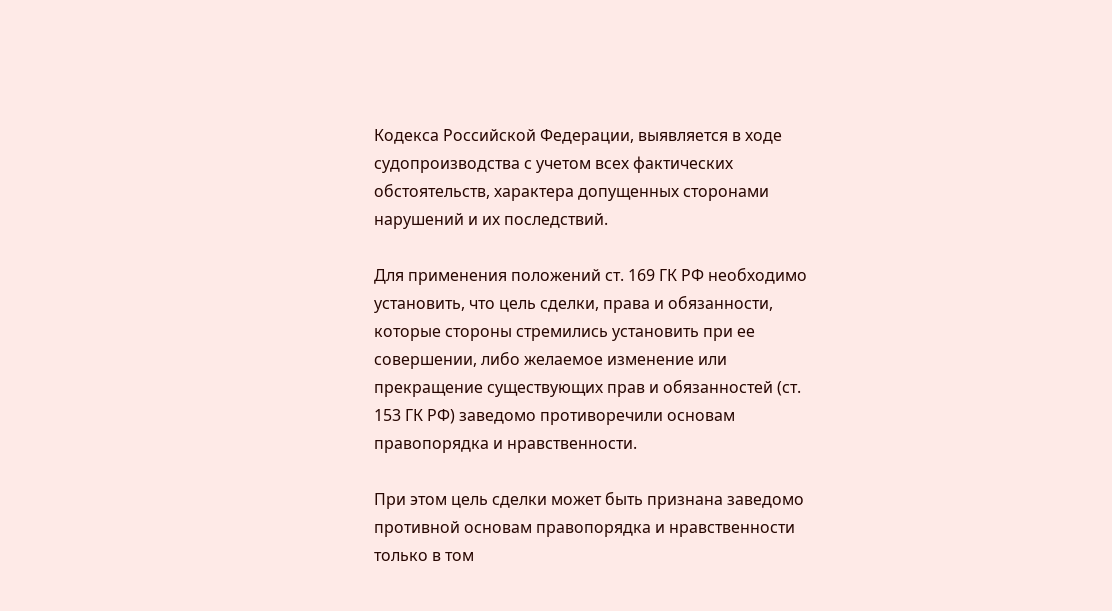Кодекса Российской Федерации, выявляется в ходе судопроизводства с учетом всех фактических обстоятельств, характера допущенных сторонами нарушений и их последствий.

Для применения положений ст. 169 ГК РФ необходимо установить, что цель сделки, права и обязанности, которые стороны стремились установить при ее совершении, либо желаемое изменение или прекращение существующих прав и обязанностей (ст. 153 ГК РФ) заведомо противоречили основам правопорядка и нравственности.

При этом цель сделки может быть признана заведомо противной основам правопорядка и нравственности только в том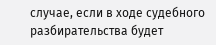случае, если в ходе судебного разбирательства будет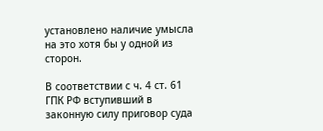установлено наличие умысла на это хотя бы у одной из сторон.

В соответствии с ч. 4 ст. 61 ГПК РФ вступивший в законную силу приговор суда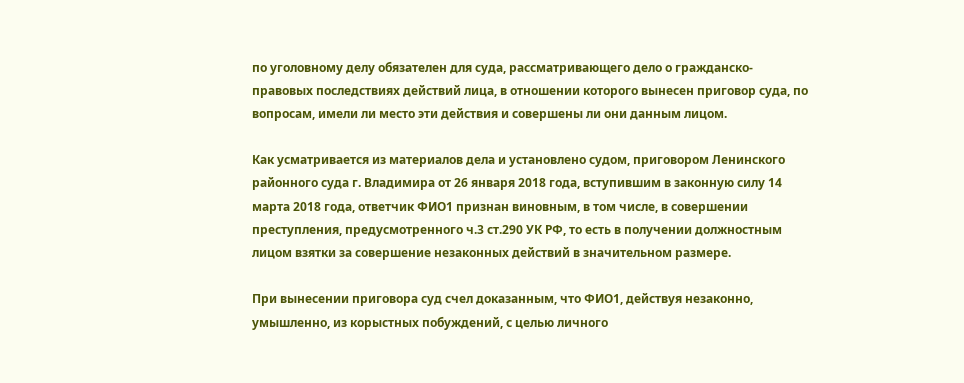по уголовному делу обязателен для суда, рассматривающего дело о гражданско-правовых последствиях действий лица, в отношении которого вынесен приговор суда, по вопросам, имели ли место эти действия и совершены ли они данным лицом.

Как усматривается из материалов дела и установлено судом, приговором Ленинского районного суда г. Владимира от 26 января 2018 года, вступившим в законную силу 14 марта 2018 года, ответчик ФИО1 признан виновным, в том числе, в совершении преступления, предусмотренного ч.3 ст.290 УК РФ, то есть в получении должностным лицом взятки за совершение незаконных действий в значительном размере.

При вынесении приговора суд счел доказанным, что ФИО1, действуя незаконно, умышленно, из корыстных побуждений, с целью личного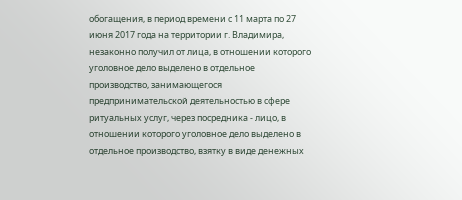обогащения, в период времени с 11 марта по 27 июня 2017 года на территории г. Владимира, незаконно получил от лица, в отношении которого уголовное дело выделено в отдельное производство, занимающегося предпринимательской деятельностью в сфере ритуальных услуг, через посредника - лицо, в отношении которого уголовное дело выделено в отдельное производство, взятку в виде денежных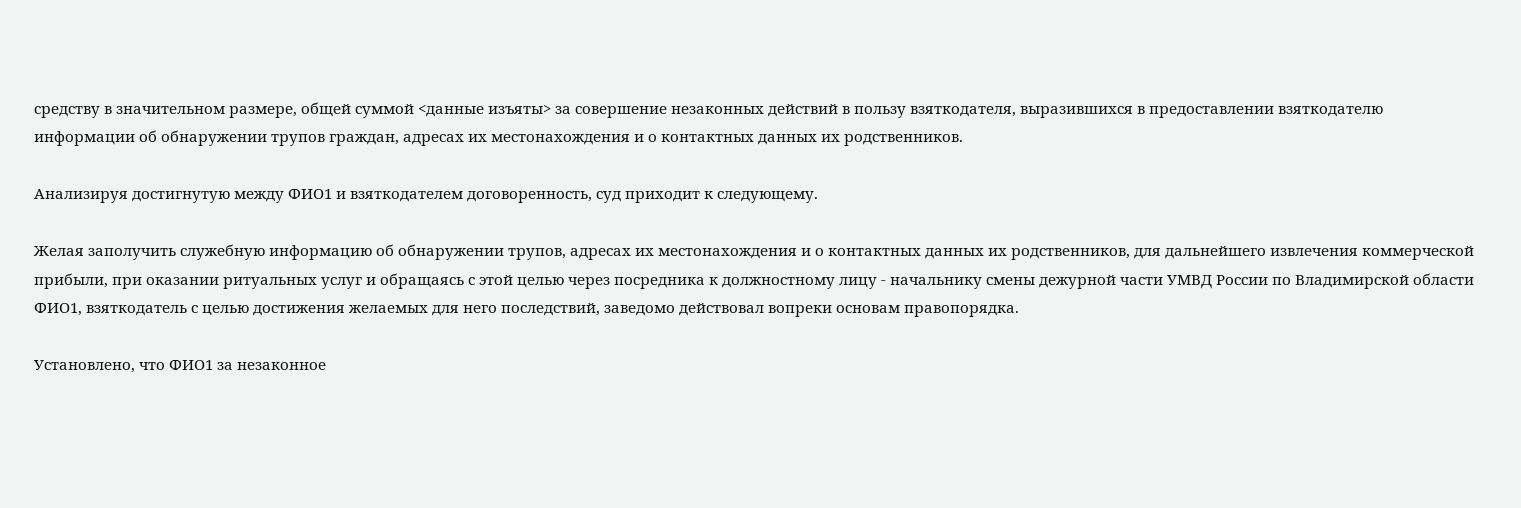средству в значительном размере, общей суммой <данные изъяты> за совершение незаконных действий в пользу взяткодателя, выразившихся в предоставлении взяткодателю информации об обнаружении трупов граждан, адресах их местонахождения и о контактных данных их родственников.

Анализируя достигнутую между ФИО1 и взяткодателем договоренность, суд приходит к следующему.

Желая заполучить служебную информацию об обнаружении трупов, адресах их местонахождения и о контактных данных их родственников, для дальнейшего извлечения коммерческой прибыли, при оказании ритуальных услуг и обращаясь с этой целью через посредника к должностному лицу - начальнику смены дежурной части УМВД России по Владимирской области ФИО1, взяткодатель с целью достижения желаемых для него последствий, заведомо действовал вопреки основам правопорядка.

Установлено, что ФИО1 за незаконное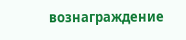вознаграждение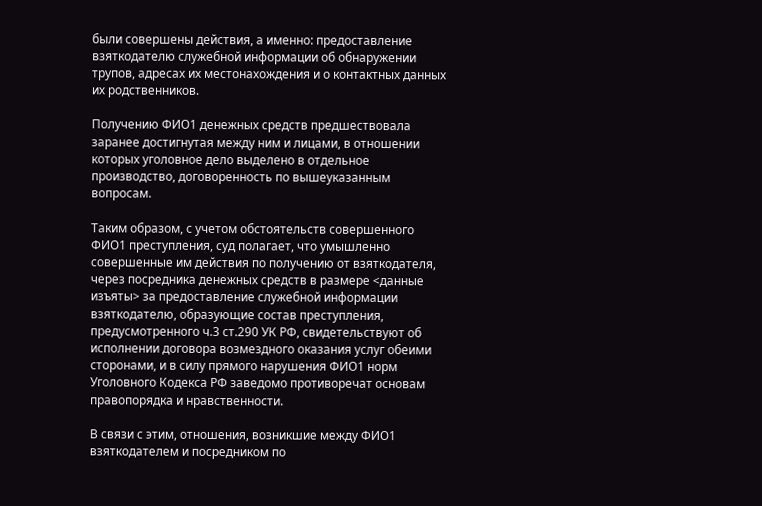были совершены действия, а именно: предоставление взяткодателю служебной информации об обнаружении трупов, адресах их местонахождения и о контактных данных их родственников.

Получению ФИО1 денежных средств предшествовала заранее достигнутая между ним и лицами, в отношении которых уголовное дело выделено в отдельное производство, договоренность по вышеуказанным вопросам.

Таким образом, с учетом обстоятельств совершенного ФИО1 преступления, суд полагает, что умышленно совершенные им действия по получению от взяткодателя, через посредника денежных средств в размере <данные изъяты> за предоставление служебной информации взяткодателю, образующие состав преступления, предусмотренного ч.3 ст.290 УК РФ, свидетельствуют об исполнении договора возмездного оказания услуг обеими сторонами, и в силу прямого нарушения ФИО1 норм Уголовного Кодекса РФ заведомо противоречат основам правопорядка и нравственности.

В связи с этим, отношения, возникшие между ФИО1 взяткодателем и посредником по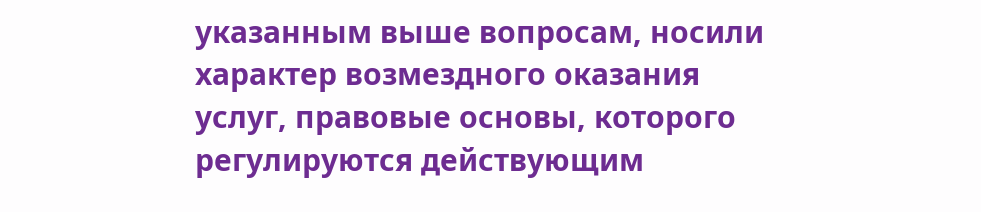указанным выше вопросам, носили характер возмездного оказания услуг, правовые основы, которого регулируются действующим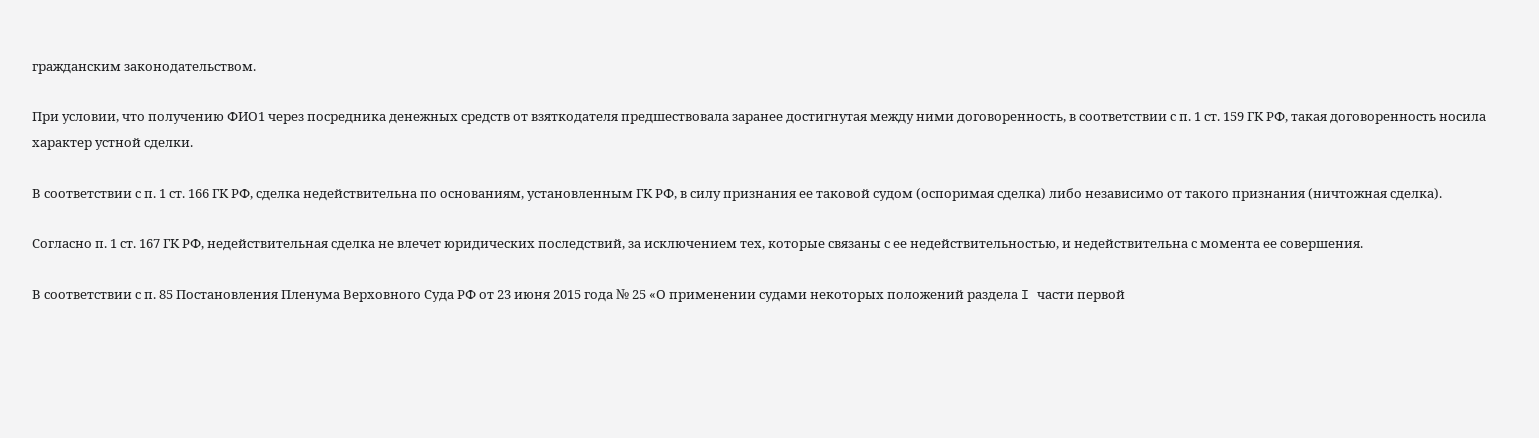гражданским законодательством.

При условии, что получению ФИО1 через посредника денежных средств от взяткодателя предшествовала заранее достигнутая между ними договоренность, в соответствии с п. 1 ст. 159 ГК РФ, такая договоренность носила характер устной сделки.

В соответствии с п. 1 ст. 166 ГК РФ, сделка недействительна по основаниям, установленным ГК РФ, в силу признания ее таковой судом (оспоримая сделка) либо независимо от такого признания (ничтожная сделка).

Согласно п. 1 ст. 167 ГК РФ, недействительная сделка не влечет юридических последствий, за исключением тех, которые связаны с ее недействительностью, и недействительна с момента ее совершения.

В соответствии с п. 85 Постановления Пленума Верховного Суда РФ от 23 июня 2015 года № 25 «О применении судами некоторых положений раздела I части первой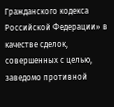Гражданского кодекса Российской Федерации» в качестве сделок, совершенных с целью, заведомо противной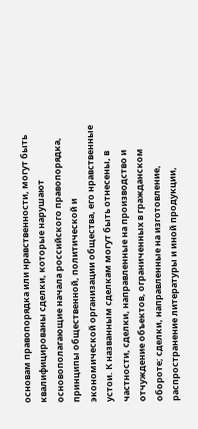основам правопорядка или нравственности, могут быть квалифицированы сделки, которые нарушают основополагающие начала российского правопорядка, принципы общественной, политической и экономической организации общества, его нравственные устои. К названным сделкам могут быть отнесены, в частности, сделки, направленные на производство и отчуждение объектов, ограниченных в гражданском обороте; сделки, направленные на изготовление, распространение литературы и иной продукции,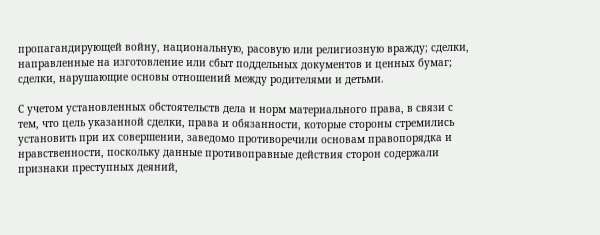пропагандирующей войну, национальную, расовую или религиозную вражду; сделки, направленные на изготовление или сбыт поддельных документов и ценных бумаг; сделки, нарушающие основы отношений между родителями и детьми.

С учетом установленных обстоятельств дела и норм материального права, в связи с тем, что цель указанной сделки, права и обязанности, которые стороны стремились установить при их совершении, заведомо противоречили основам правопорядка и нравственности, поскольку данные противоправные действия сторон содержали признаки преступных деяний,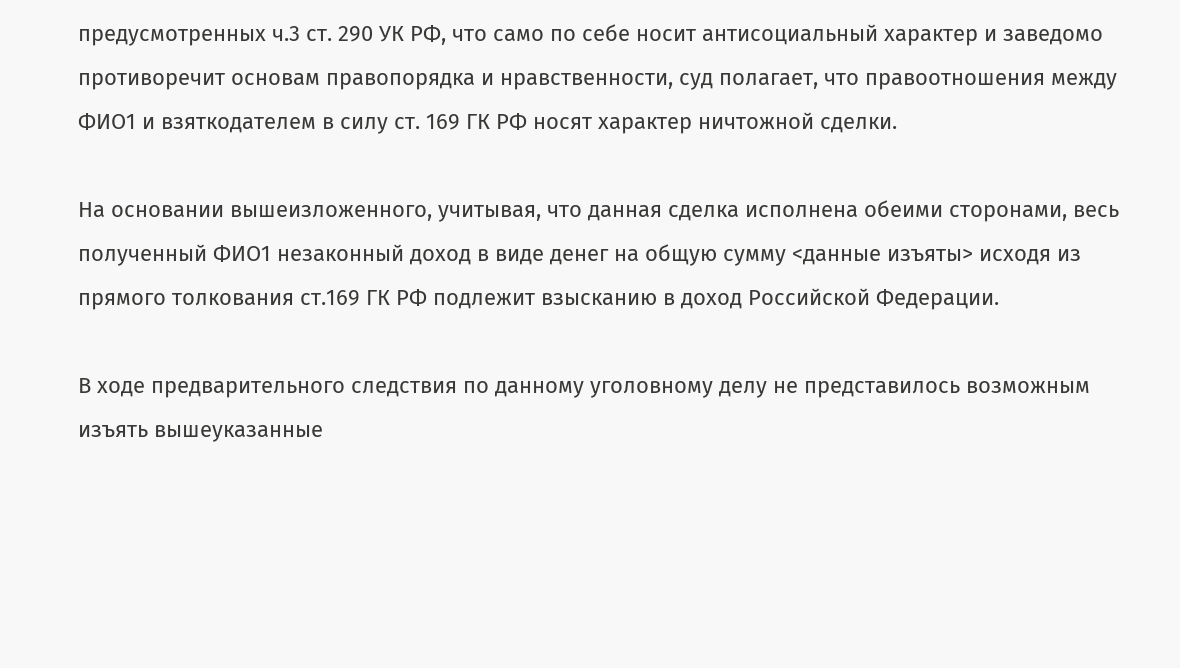предусмотренных ч.3 ст. 290 УК РФ, что само по себе носит антисоциальный характер и заведомо противоречит основам правопорядка и нравственности, суд полагает, что правоотношения между ФИО1 и взяткодателем в силу ст. 169 ГК РФ носят характер ничтожной сделки.

На основании вышеизложенного, учитывая, что данная сделка исполнена обеими сторонами, весь полученный ФИО1 незаконный доход в виде денег на общую сумму <данные изъяты> исходя из прямого толкования ст.169 ГК РФ подлежит взысканию в доход Российской Федерации.

В ходе предварительного следствия по данному уголовному делу не представилось возможным изъять вышеуказанные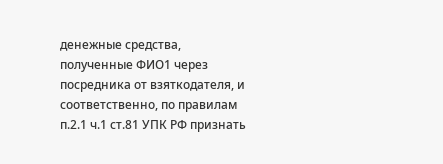денежные средства, полученные ФИО1 через посредника от взяткодателя, и соответственно, по правилам п.2.1 ч.1 ст.81 УПК РФ признать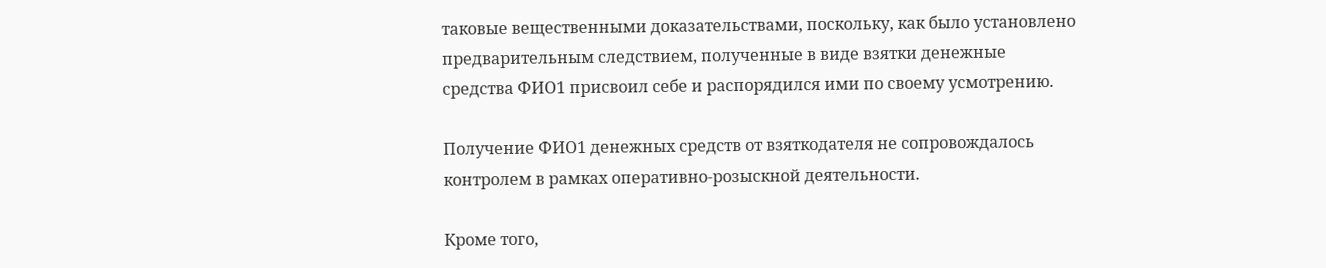таковые вещественными доказательствами, поскольку, как было установлено предварительным следствием, полученные в виде взятки денежные средства ФИО1 присвоил себе и распорядился ими по своему усмотрению.

Получение ФИО1 денежных средств от взяткодателя не сопровождалось контролем в рамках оперативно-розыскной деятельности.

Кроме того,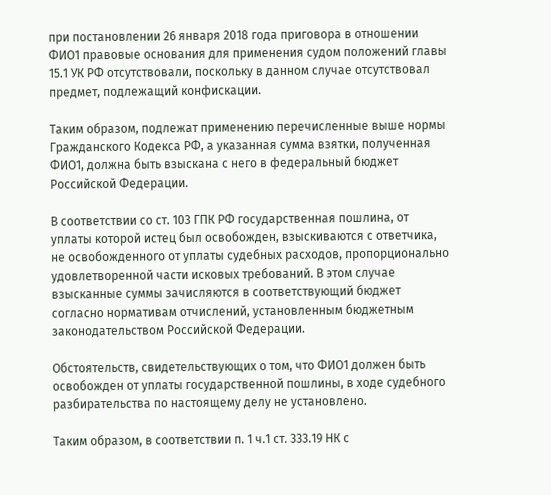при постановлении 26 января 2018 года приговора в отношении ФИО1 правовые основания для применения судом положений главы 15.1 УК РФ отсутствовали, поскольку в данном случае отсутствовал предмет, подлежащий конфискации.

Таким образом, подлежат применению перечисленные выше нормы Гражданского Кодекса РФ, а указанная сумма взятки, полученная ФИО1, должна быть взыскана с него в федеральный бюджет Российской Федерации.

В соответствии со ст. 103 ГПК РФ государственная пошлина, от уплаты которой истец был освобожден, взыскиваются с ответчика, не освобожденного от уплаты судебных расходов, пропорционально удовлетворенной части исковых требований. В этом случае взысканные суммы зачисляются в соответствующий бюджет согласно нормативам отчислений, установленным бюджетным законодательством Российской Федерации.

Обстоятельств, свидетельствующих о том, что ФИО1 должен быть освобожден от уплаты государственной пошлины, в ходе судебного разбирательства по настоящему делу не установлено.

Таким образом, в соответствии п. 1 ч.1 ст. 333.19 НК с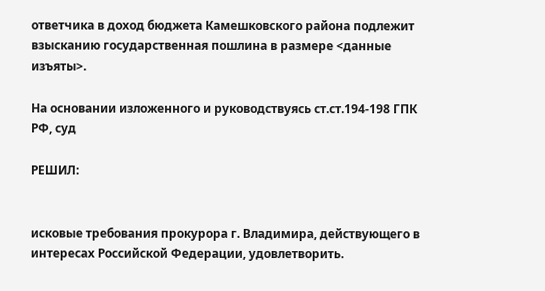ответчика в доход бюджета Камешковского района подлежит взысканию государственная пошлина в размере <данные изъяты>.

На основании изложенного и руководствуясь ст.ст.194-198 ГПК РФ, суд

РЕШИЛ:


исковые требования прокурора г. Владимира, действующего в интересах Российской Федерации, удовлетворить.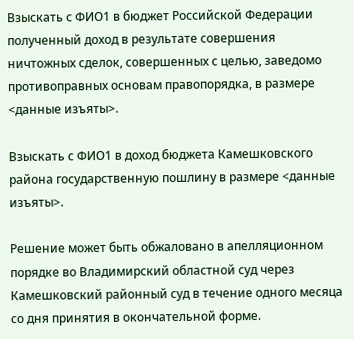Взыскать с ФИО1 в бюджет Российской Федерации полученный доход в результате совершения ничтожных сделок, совершенных с целью, заведомо противоправных основам правопорядка, в размере <данные изъяты>.

Взыскать с ФИО1 в доход бюджета Камешковского района государственную пошлину в размере <данные изъяты>.

Решение может быть обжаловано в апелляционном порядке во Владимирский областной суд через Камешковский районный суд в течение одного месяца со дня принятия в окончательной форме.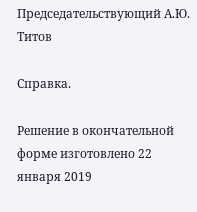Председательствующий А.Ю. Титов

Справка.

Решение в окончательной форме изготовлено 22 января 2019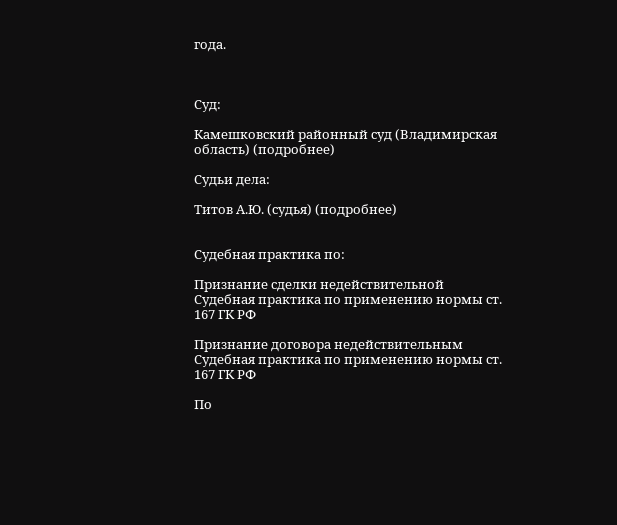года.



Суд:

Камешковский районный суд (Владимирская область) (подробнее)

Судьи дела:

Титов А.Ю. (судья) (подробнее)


Судебная практика по:

Признание сделки недействительной
Судебная практика по применению нормы ст. 167 ГК РФ

Признание договора недействительным
Судебная практика по применению нормы ст. 167 ГК РФ

По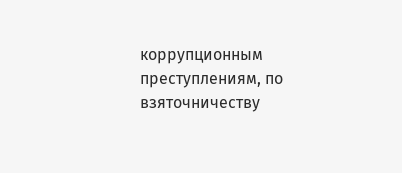коррупционным преступлениям, по взяточничеству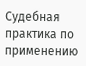Судебная практика по применению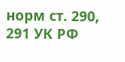норм ст. 290, 291 УК РФ